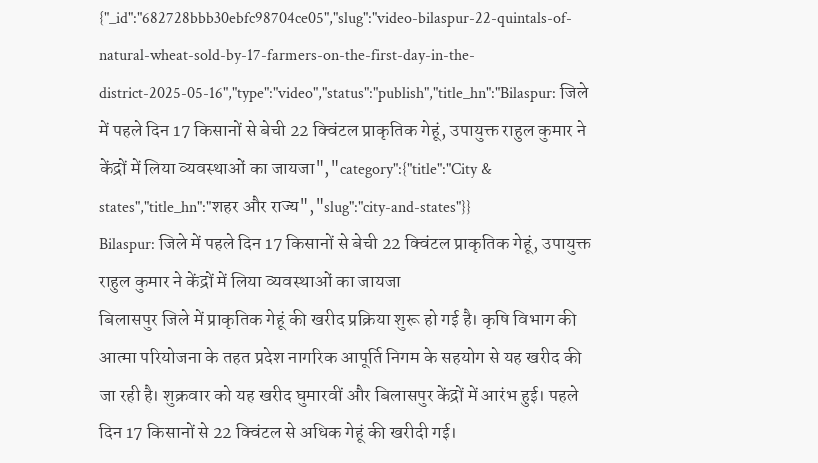{"_id":"682728bbb30ebfc98704ce05","slug":"video-bilaspur-22-quintals-of-natural-wheat-sold-by-17-farmers-on-the-first-day-in-the-district-2025-05-16","type":"video","status":"publish","title_hn":"Bilaspur: जिले में पहले दिन 17 किसानों से बेची 22 क्विंटल प्राकृतिक गेहूं, उपायुक्त राहुल कुमार ने केंद्रों में लिया व्यवस्थाओं का जायजा","category":{"title":"City & states","title_hn":"शहर और राज्य","slug":"city-and-states"}}
Bilaspur: जिले में पहले दिन 17 किसानों से बेची 22 क्विंटल प्राकृतिक गेहूं, उपायुक्त राहुल कुमार ने केंद्रों में लिया व्यवस्थाओं का जायजा
बिलासपुर जिले में प्राकृतिक गेहूं की खरीद प्रक्रिया शुरू हो गई है। कृषि विभाग की आत्मा परियोजना के तहत प्रदेश नागरिक आपूर्ति निगम के सहयोग से यह खरीद की जा रही है। शुक्रवार को यह खरीद घुमारवीं और बिलासपुर केंद्रों में आरंभ हुई। पहले दिन 17 किसानों से 22 क्विंटल से अधिक गेहूं की खरीदी गई।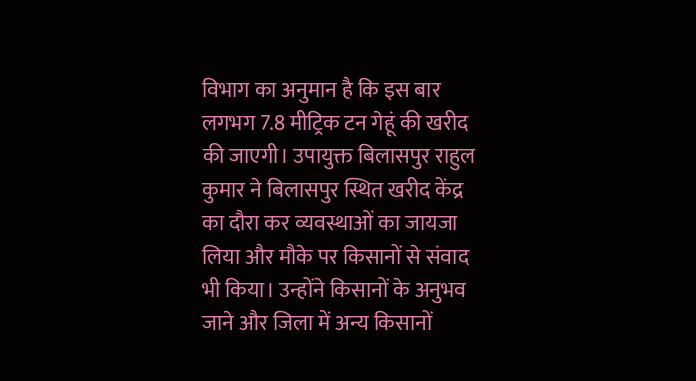विभाग का अनुमान है कि इस बार लगभग 7.8 मीट्रिक टन गेहूं की खरीद की जाएगी। उपायुक्त बिलासपुर राहुल कुमार ने बिलासपुर स्थित खरीद केंद्र का दौरा कर व्यवस्थाओं का जायजा लिया और मौके पर किसानों से संवाद भी किया। उन्होंने किसानों के अनुभव जाने और जिला में अन्य किसानों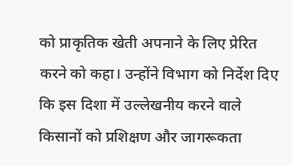को प्राकृतिक खेती अपनाने के लिए प्रेरित करने को कहा। उन्होंने विभाग को निर्देश दिए कि इस दिशा में उल्लेखनीय करने वाले किसानों को प्रशिक्षण और जागरूकता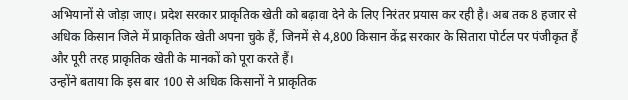अभियानों से जोड़ा जाए। प्रदेश सरकार प्राकृतिक खेती को बढ़ावा देने के लिए निरंतर प्रयास कर रही है। अब तक 8 हजार से अधिक किसान जिले में प्राकृतिक खेती अपना चुके हैं, जिनमें से 4,800 किसान केंद्र सरकार के सितारा पोर्टल पर पंजीकृत हैं और पूरी तरह प्राकृतिक खेती के मानकों को पूरा करते हैं।
उन्होंने बताया कि इस बार 100 से अधिक किसानों ने प्राकृतिक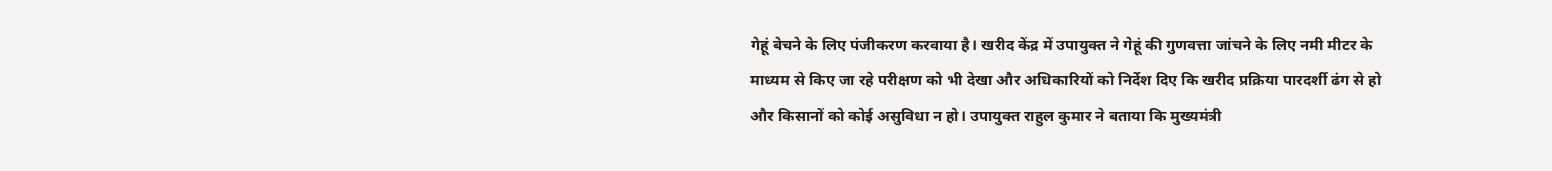गेहूं बेचने के लिए पंजीकरण करवाया है। खरीद केंद्र में उपायुक्त ने गेहूं की गुणवत्ता जांचने के लिए नमी मीटर के माध्यम से किए जा रहे परीक्षण को भी देखा और अधिकारियों को निर्देश दिए कि खरीद प्रक्रिया पारदर्शी ढंग से हो और किसानों को कोई असुविधा न हो। उपायुक्त राहुल कुमार ने बताया कि मुख्यमंत्री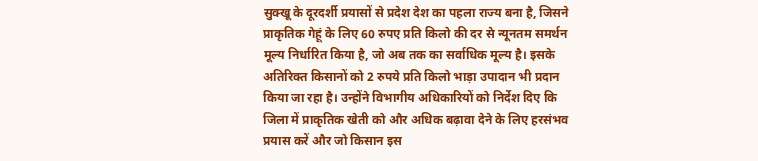सुक्खू के दूरदर्शी प्रयासों से प्रदेश देश का पहला राज्य बना है, जिसने प्राकृतिक गेहूं के लिए 60 रुपए प्रति किलो की दर से न्यूनतम समर्थन मूल्य निर्धारित किया है, जो अब तक का सर्वाधिक मूल्य है। इसके अतिरिक्त किसानों को 2 रुपये प्रति किलो भाड़ा उपादान भी प्रदान किया जा रहा है। उन्होंने विभागीय अधिकारियों को निर्देश दिए कि जिला में प्राकृतिक खेती को और अधिक बढ़ावा देने के लिए हरसंभव प्रयास करें और जो किसान इस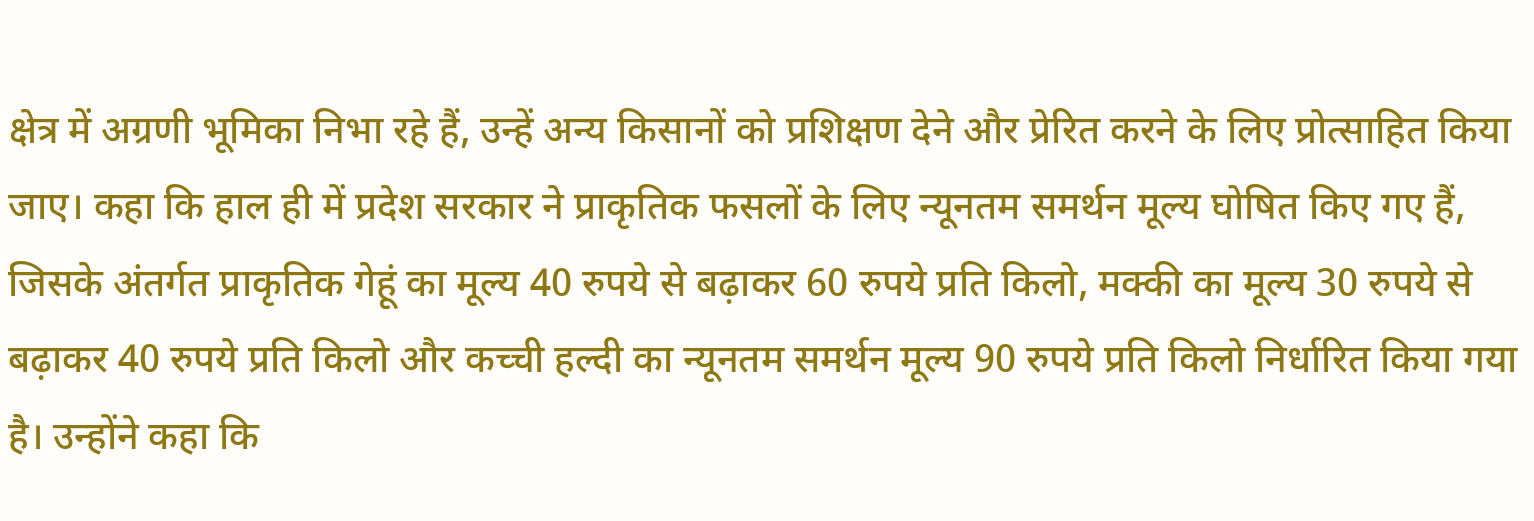क्षेत्र में अग्रणी भूमिका निभा रहे हैं, उन्हें अन्य किसानों को प्रशिक्षण देने और प्रेरित करने के लिए प्रोत्साहित किया जाए। कहा कि हाल ही में प्रदेश सरकार ने प्राकृतिक फसलों के लिए न्यूनतम समर्थन मूल्य घोषित किए गए हैं, जिसके अंतर्गत प्राकृतिक गेहूं का मूल्य 40 रुपये से बढ़ाकर 60 रुपये प्रति किलो, मक्की का मूल्य 30 रुपये से बढ़ाकर 40 रुपये प्रति किलो और कच्ची हल्दी का न्यूनतम समर्थन मूल्य 90 रुपये प्रति किलो निर्धारित किया गया है। उन्होंने कहा कि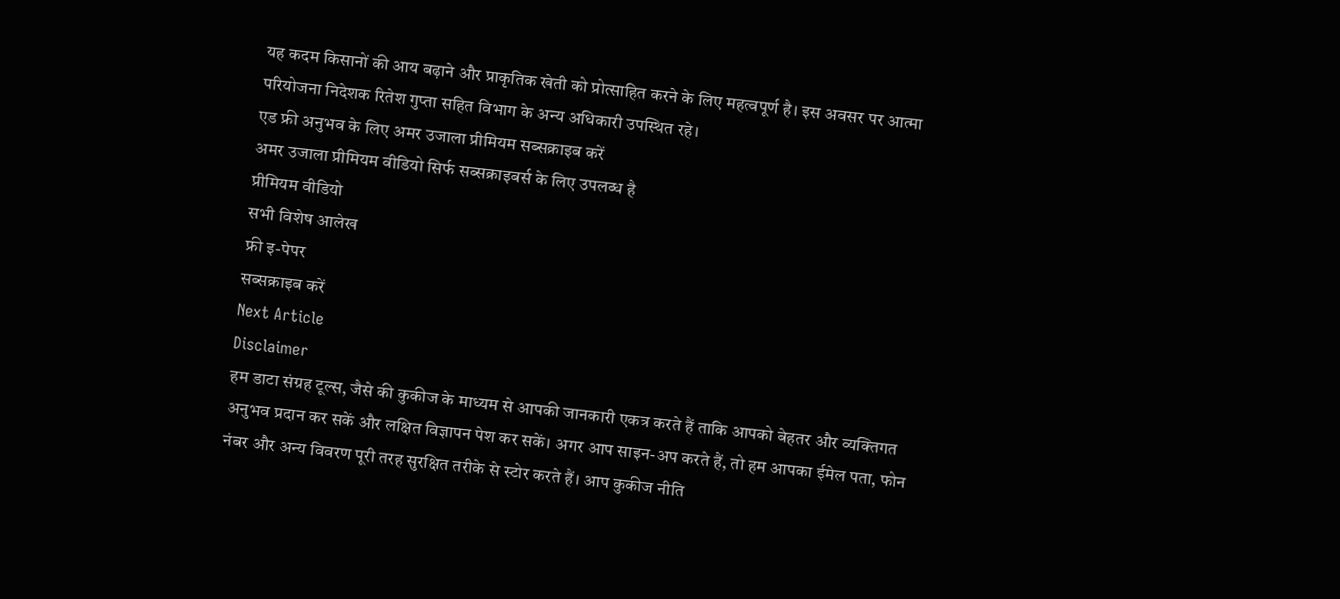यह कदम किसानों की आय बढ़ाने और प्राकृतिक खेती को प्रोत्साहित करने के लिए महत्वपूर्ण है। इस अवसर पर आत्मा परियोजना निदेशक रितेश गुप्ता सहित विभाग के अन्य अधिकारी उपस्थित रहे।
एड फ्री अनुभव के लिए अमर उजाला प्रीमियम सब्सक्राइब करें
अमर उजाला प्रीमियम वीडियो सिर्फ सब्सक्राइबर्स के लिए उपलब्ध है
प्रीमियम वीडियो
सभी विशेष आलेख
फ्री इ-पेपर
सब्सक्राइब करें
Next Article
Disclaimer
हम डाटा संग्रह टूल्स, जैसे की कुकीज के माध्यम से आपकी जानकारी एकत्र करते हैं ताकि आपको बेहतर और व्यक्तिगत अनुभव प्रदान कर सकें और लक्षित विज्ञापन पेश कर सकें। अगर आप साइन-अप करते हैं, तो हम आपका ईमेल पता, फोन नंबर और अन्य विवरण पूरी तरह सुरक्षित तरीके से स्टोर करते हैं। आप कुकीज नीति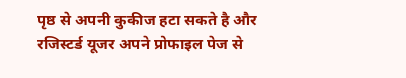पृष्ठ से अपनी कुकीज हटा सकते है और रजिस्टर्ड यूजर अपने प्रोफाइल पेज से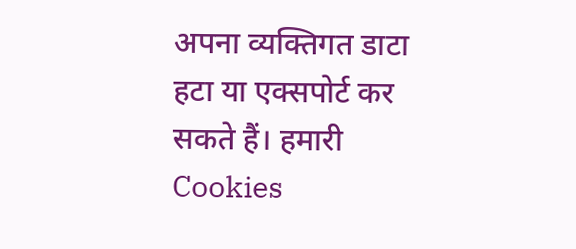अपना व्यक्तिगत डाटा हटा या एक्सपोर्ट कर सकते हैं। हमारी Cookies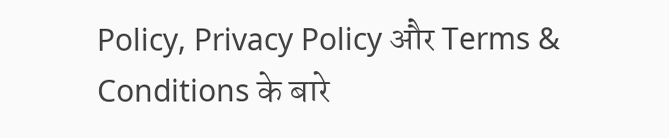Policy, Privacy Policy और Terms & Conditions के बारे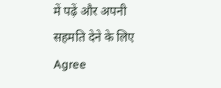में पढ़ें और अपनी सहमति देने के लिए Agree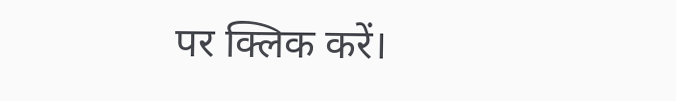पर क्लिक करें।